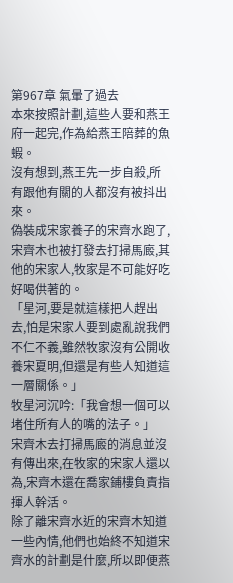第967章 氣暈了過去
本來按照計劃,這些人要和燕王府一起完,作為給燕王陪葬的魚蝦。
沒有想到,燕王先一步自殺,所有跟他有關的人都沒有被抖出來。
偽裝成宋家養子的宋齊水跑了,宋齊木也被打發去打掃馬廄,其他的宋家人,牧家是不可能好吃好喝供著的。
「星河,要是就這樣把人趕出去,怕是宋家人要到處亂說我們不仁不義,雖然牧家沒有公開收養宋夏明,但還是有些人知道這一層關係。」
牧星河沉吟:「我會想一個可以堵住所有人的嘴的法子。」
宋齊木去打掃馬廄的消息並沒有傳出來,在牧家的宋家人還以為,宋齊木還在喬家鋪樓負責指揮人幹活。
除了離宋齊水近的宋齊木知道一些內情,他們也始終不知道宋齊水的計劃是什麼,所以即便燕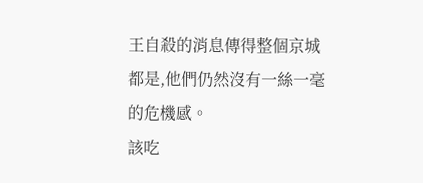王自殺的消息傳得整個京城都是,他們仍然沒有一絲一毫的危機感。
該吃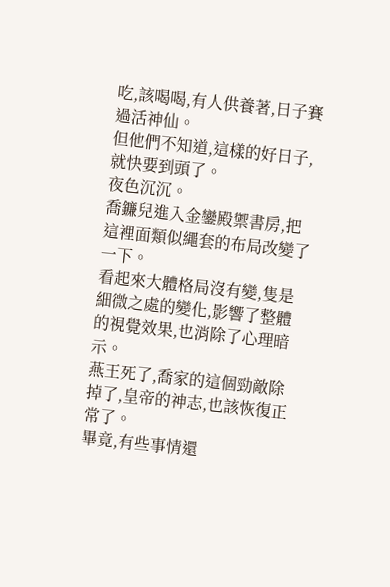吃,該喝喝,有人供養著,日子賽過活神仙。
但他們不知道,這樣的好日子,就快要到頭了。
夜色沉沉。
喬鐮兒進入金鑾殿禦書房,把這裡面類似繩套的布局改變了一下。
看起來大體格局沒有變,隻是細微之處的變化,影響了整體的視覺效果,也消除了心理暗示。
燕王死了,喬家的這個勁敵除掉了,皇帝的神志,也該恢復正常了。
畢竟,有些事情還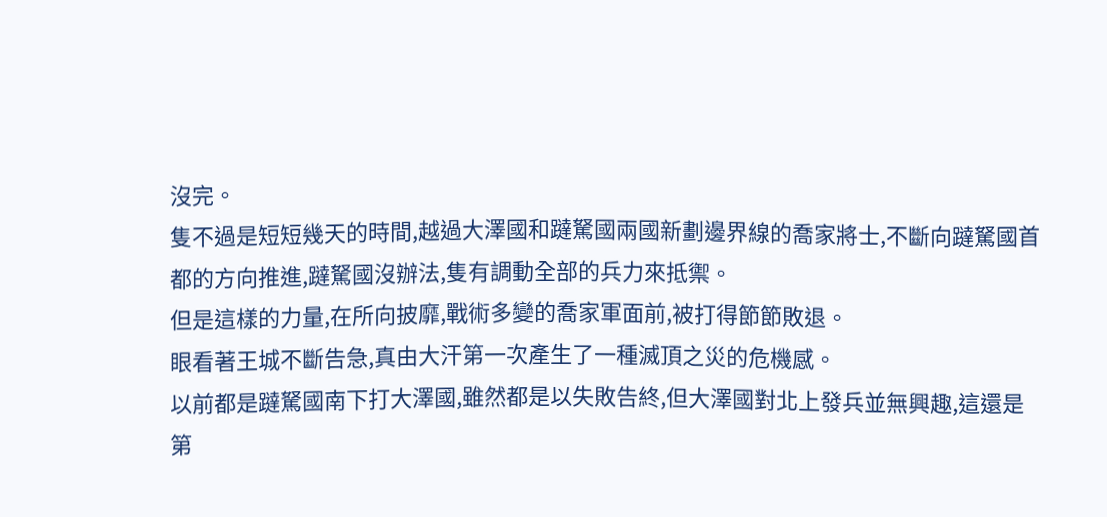沒完。
隻不過是短短幾天的時間,越過大澤國和躂駑國兩國新劃邊界線的喬家將士,不斷向躂駑國首都的方向推進,躂駑國沒辦法,隻有調動全部的兵力來抵禦。
但是這樣的力量,在所向披靡,戰術多變的喬家軍面前,被打得節節敗退。
眼看著王城不斷告急,真由大汗第一次產生了一種滅頂之災的危機感。
以前都是躂駑國南下打大澤國,雖然都是以失敗告終,但大澤國對北上發兵並無興趣,這還是第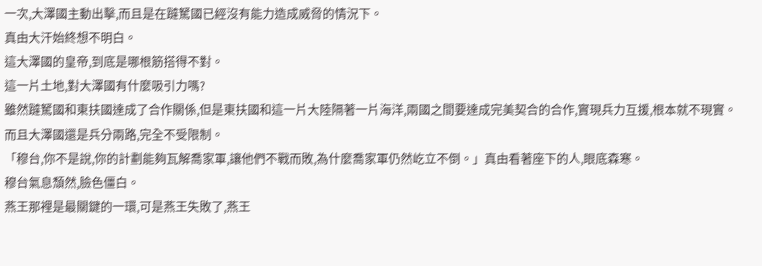一次,大澤國主動出擊,而且是在躂駑國已經沒有能力造成威脅的情況下。
真由大汗始終想不明白。
這大澤國的皇帝,到底是哪根筋搭得不對。
這一片土地,對大澤國有什麼吸引力嗎?
雖然躂駑國和東扶國達成了合作關係,但是東扶國和這一片大陸隔著一片海洋,兩國之間要達成完美契合的合作,實現兵力互援,根本就不現實。
而且大澤國還是兵分兩路,完全不受限制。
「穆台,你不是說,你的計劃能夠瓦解喬家軍,讓他們不戰而敗,為什麼喬家軍仍然屹立不倒。」真由看著座下的人,眼底森寒。
穆台氣息頹然,臉色僵白。
燕王那裡是最關鍵的一環,可是燕王失敗了,燕王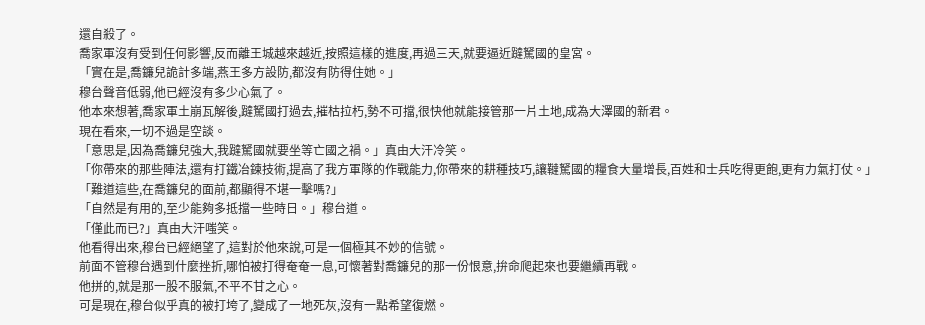還自殺了。
喬家軍沒有受到任何影響,反而離王城越來越近,按照這樣的進度,再過三天,就要逼近躂駑國的皇宮。
「實在是,喬鐮兒詭計多端,燕王多方設防,都沒有防得住她。」
穆台聲音低弱,他已經沒有多少心氣了。
他本來想著,喬家軍土崩瓦解後,躂駑國打過去,摧枯拉朽,勢不可擋,很快他就能接管那一片土地,成為大澤國的新君。
現在看來,一切不過是空談。
「意思是,因為喬鐮兒強大,我躂駑國就要坐等亡國之禍。」真由大汗冷笑。
「你帶來的那些陣法,還有打鐵冶鍊技術,提高了我方軍隊的作戰能力,你帶來的耕種技巧,讓韃駑國的糧食大量增長,百姓和士兵吃得更飽,更有力氣打仗。」
「難道這些,在喬鐮兒的面前,都顯得不堪一擊嗎?」
「自然是有用的,至少能夠多抵擋一些時日。」穆台道。
「僅此而已?」真由大汗嗤笑。
他看得出來,穆台已經絕望了,這對於他來說,可是一個極其不妙的信號。
前面不管穆台遇到什麼挫折,哪怕被打得奄奄一息,可懷著對喬鐮兒的那一份恨意,拚命爬起來也要繼續再戰。
他拼的,就是那一股不服氣,不平不甘之心。
可是現在,穆台似乎真的被打垮了,變成了一地死灰,沒有一點希望復燃。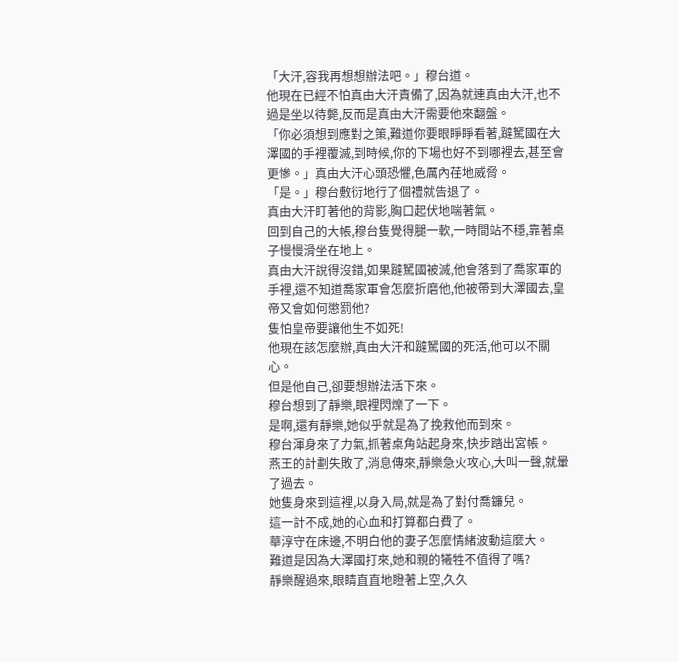「大汗,容我再想想辦法吧。」穆台道。
他現在已經不怕真由大汗責備了,因為就連真由大汗,也不過是坐以待斃,反而是真由大汗需要他來翻盤。
「你必須想到應對之策,難道你要眼睜睜看著,躂駑國在大澤國的手裡覆滅,到時候,你的下場也好不到哪裡去,甚至會更慘。」真由大汗心頭恐懼,色厲內荏地威脅。
「是。」穆台敷衍地行了個禮就告退了。
真由大汗盯著他的背影,胸口起伏地喘著氣。
回到自己的大帳,穆台隻覺得腿一軟,一時間站不穩,靠著桌子慢慢滑坐在地上。
真由大汗說得沒錯,如果躂駑國被滅,他會落到了喬家軍的手裡,還不知道喬家軍會怎麼折磨他,他被帶到大澤國去,皇帝又會如何懲罰他?
隻怕皇帝要讓他生不如死!
他現在該怎麼辦,真由大汗和躂駑國的死活,他可以不關心。
但是他自己,卻要想辦法活下來。
穆台想到了靜樂,眼裡閃爍了一下。
是啊,還有靜樂,她似乎就是為了挽救他而到來。
穆台渾身來了力氣,抓著桌角站起身來,快步踏出宮帳。
燕王的計劃失敗了,消息傳來,靜樂急火攻心,大叫一聲,就暈了過去。
她隻身來到這裡,以身入局,就是為了對付喬鐮兒。
這一計不成,她的心血和打算都白費了。
華淳守在床邊,不明白他的妻子怎麼情緒波動這麼大。
難道是因為大澤國打來,她和親的犧牲不值得了嗎?
靜樂醒過來,眼睛直直地瞪著上空,久久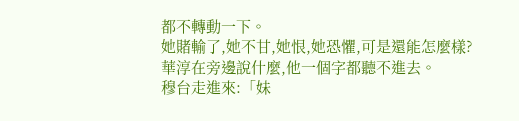都不轉動一下。
她賭輸了,她不甘,她恨,她恐懼,可是還能怎麼樣?
華淳在旁邊說什麼,他一個字都聽不進去。
穆台走進來:「妹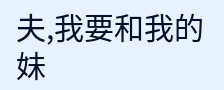夫,我要和我的妹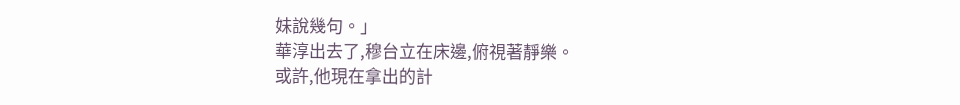妹說幾句。」
華淳出去了,穆台立在床邊,俯視著靜樂。
或許,他現在拿出的計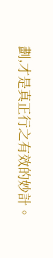劃,才是真正行之有效的妙計。